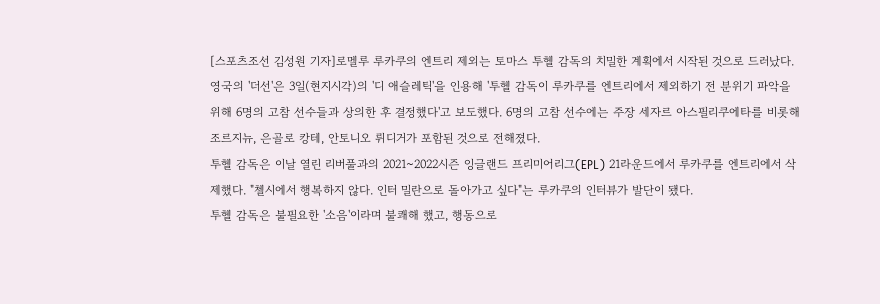[스포츠조선 김성원 기자]로멜루 루카쿠의 엔트리 제외는 토마스 투헬 감독의 치밀한 계획에서 시작된 것으로 드러났다.
영국의 '더선'은 3일(현지시각)의 '디 애슬레틱'을 인용해 '투헬 감독이 루카쿠를 엔트리에서 제외하기 전 분위기 파악을 위해 6명의 고참 선수들과 상의한 후 결정했다'고 보도했다. 6명의 고참 선수에는 주장 세자르 아스필리쿠에타를 비롯해 조르지뉴, 은골로 캉테, 안토니오 뤼디거가 포함된 것으로 전해졌다.
투헬 감독은 이날 열린 리버풀과의 2021~2022시즌 잉글랜드 프리미어리그(EPL) 21라운드에서 루카쿠를 엔트리에서 삭제했다. "첼시에서 행복하지 않다. 인터 밀란으로 돌아가고 싶다"는 루카쿠의 인터뷰가 발단이 됐다.
투헬 감독은 불필요한 '소음'이라며 불쾌해 했고, 행동으로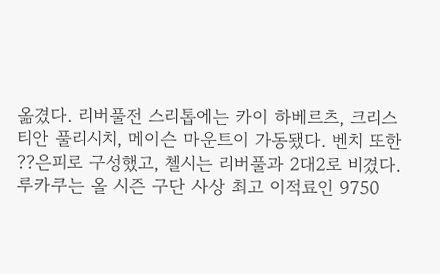옮겼다. 리버풀전 스리톱에는 카이 하베르츠, 크리스티안 풀리시치, 메이슨 마운트이 가동됐다. 벤치 또한 ??은피로 구성했고, 첼시는 리버풀과 2대2로 비겼다.
루카쿠는 올 시즌 구단 사상 최고 이적료인 9750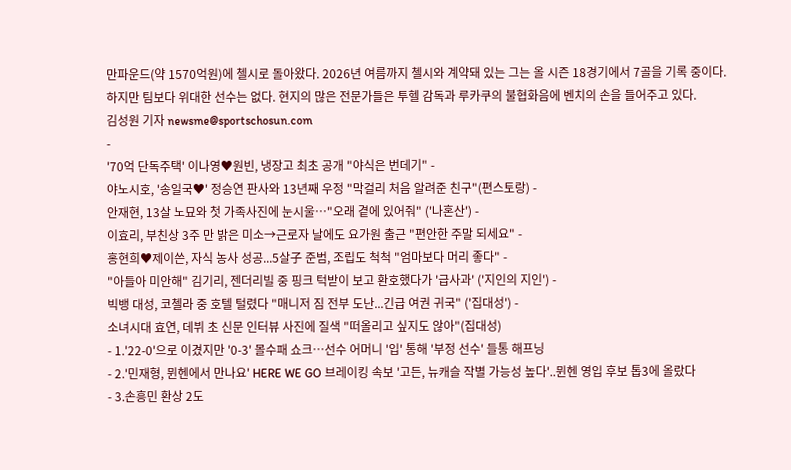만파운드(약 1570억원)에 첼시로 돌아왔다. 2026년 여름까지 첼시와 계약돼 있는 그는 올 시즌 18경기에서 7골을 기록 중이다.
하지만 팀보다 위대한 선수는 없다. 현지의 많은 전문가들은 투헬 감독과 루카쿠의 불협화음에 벤치의 손을 들어주고 있다.
김성원 기자 newsme@sportschosun.com
-
'70억 단독주택' 이나영♥원빈, 냉장고 최초 공개 "야식은 번데기" -
야노시호, '송일국♥' 정승연 판사와 13년째 우정 "막걸리 처음 알려준 친구"(편스토랑) -
안재현, 13살 노묘와 첫 가족사진에 눈시울…"오래 곁에 있어줘" ('나혼산') -
이효리, 부친상 3주 만 밝은 미소→근로자 날에도 요가원 출근 "편안한 주말 되세요" -
홍현희♥제이쓴, 자식 농사 성공...5살子 준범, 조립도 척척 "엄마보다 머리 좋다" -
"아들아 미안해" 김기리, 젠더리빌 중 핑크 턱받이 보고 환호했다가 '급사과' ('지인의 지인') -
빅뱅 대성, 코첼라 중 호텔 털렸다 "매니저 짐 전부 도난...긴급 여권 귀국" ('집대성') -
소녀시대 효연, 데뷔 초 신문 인터뷰 사진에 질색 "떠올리고 싶지도 않아"(집대성)
- 1.'22-0'으로 이겼지만 '0-3' 몰수패 쇼크…선수 어머니 '입' 통해 '부정 선수' 들통 해프닝
- 2.'민재형, 뮌헨에서 만나요' HERE WE GO 브레이킹 속보 '고든, 뉴캐슬 작별 가능성 높다'..뮌헨 영입 후보 톱3에 올랐다
- 3.손흥민 환상 2도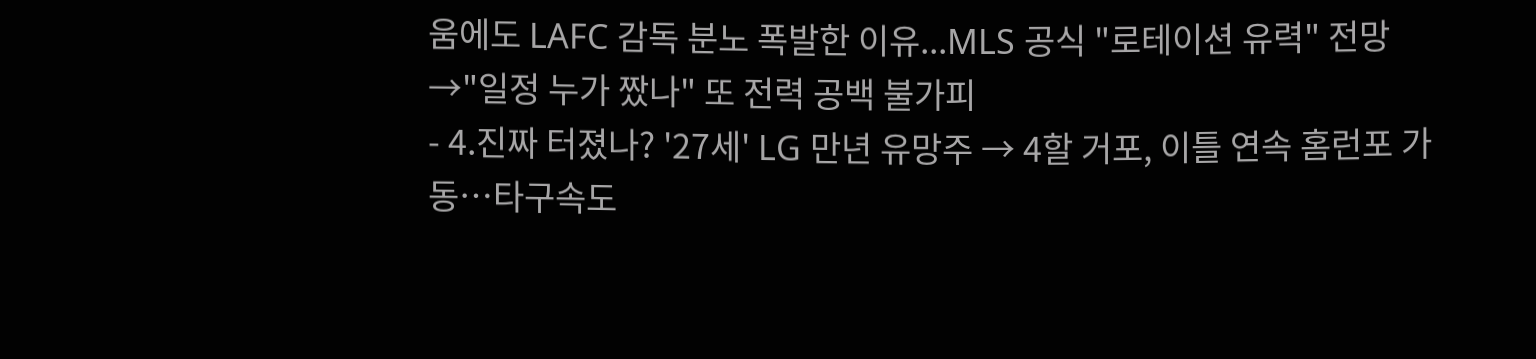움에도 LAFC 감독 분노 폭발한 이유...MLS 공식 "로테이션 유력" 전망→"일정 누가 짰나" 또 전력 공백 불가피
- 4.진짜 터졌나? '27세' LG 만년 유망주 → 4할 거포, 이틀 연속 홈런포 가동…타구속도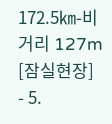172.5㎞-비거리 127m [잠실현장]
- 5.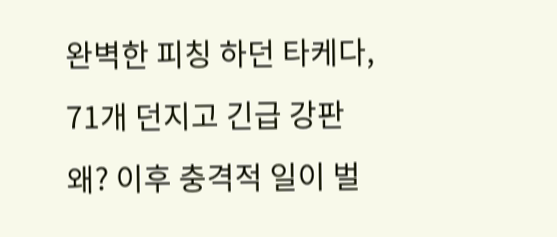완벽한 피칭 하던 타케다, 71개 던지고 긴급 강판 왜? 이후 충격적 일이 벌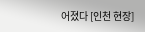어졌다 [인천 현장]